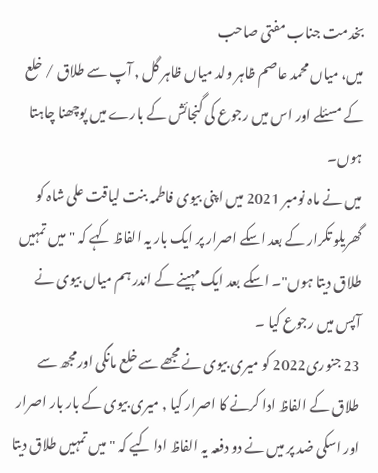بخدمت جناب مفتی صاحب
میں، میاں محمد عاصم ظاہر ولد میاں ظاہر گل , آپ سے طلاق / خلع کے مسئلے اور اس میں رجوع کی گنجائش کے بارے میں پوچھنا چاہتا ہوں۔
میں نے ماہ نومبر 2021 میں اپنی بیوی فاطمہ بنت لیاقت علی شاہ کو گھریلو تکرار کے بعد اسکے اصرار پر ایک بار یہ الفاظ کہے کہ "میں تمہیں طلاق دیتا ہوں"۔ اسکے بعد ایک مہینے کے اندر ہم میاں بیوی نے آپس میں رجوع کیا ۔
23 جنوری2022 کو میری بیوی نے مجھے سے خلع مانگی اورمجھ سے طلاق کے الفاظ ادا کرنے کا اصرار کیا , میری بیوی کے بار بار اصرار اور اسکی ضد پر میں نے دو دفعہ یہ الفاظ ادا کیے کہ "میں تمہیں طلاق دیتا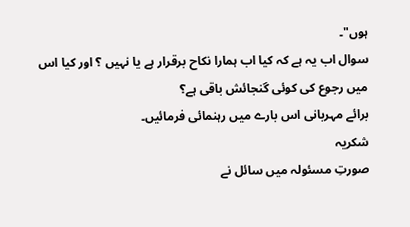ہوں"۔
سوال اب یہ ہے کہ کیا اب ہمارا نکاح برقرار ہے یا نہیں ؟ اور کیا اس میں رجوع کی کوئی گنجائش باقی ہے؟
برائے مہربانی اس بارے میں رہنمائی فرمائیں۔
شکریہ
صورتِ مسئولہ میں سائل نے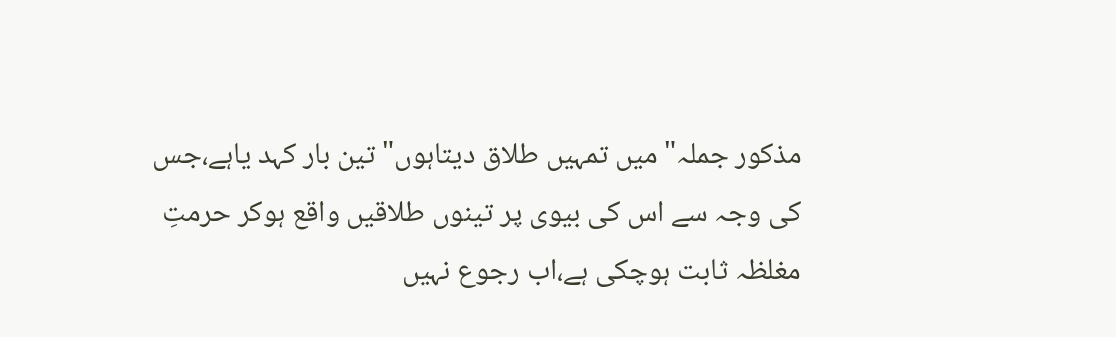مذکور جملہ" میں تمہیں طلاق دیتاہوں" تین بار کہد یاہے،جس کی وجہ سے اس کی بیوی پر تینوں طلاقیں واقع ہوکر حرمتِ مغلظہ ثابت ہوچکی ہے،اب رجوع نہیں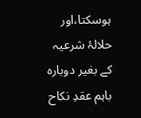ہوسکتا،اور حلالۂ شرعیہ کے بغیر دوبارہ باہم عقدِ نکاح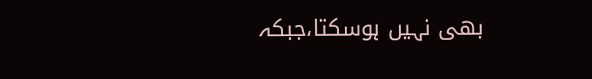بھی نہیں ہوسکتا،جبکہ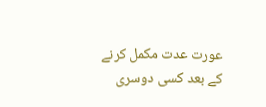عورت عدت مکمل کرنے کے بعد کسی دوسری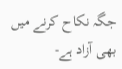جگہ نکاح کرنے میں بھی آزاد ہے-